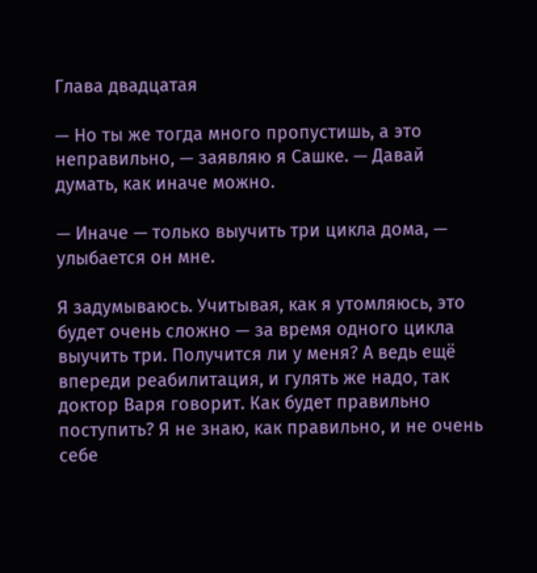Глава двадцатая

— Но ты же тогда много пропустишь, а это неправильно, — заявляю я Сашке. — Давай думать, как иначе можно.

— Иначе — только выучить три цикла дома, — улыбается он мне.

Я задумываюсь. Учитывая, как я утомляюсь, это будет очень сложно — за время одного цикла выучить три. Получится ли у меня? А ведь ещё впереди реабилитация, и гулять же надо, так доктор Варя говорит. Как будет правильно поступить? Я не знаю, как правильно, и не очень себе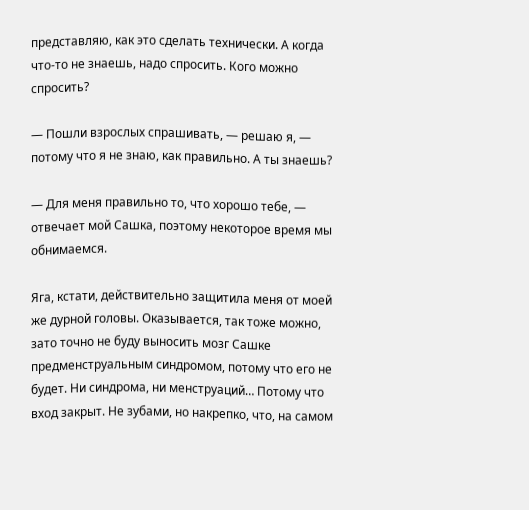представляю, как это сделать технически. А когда что-то не знаешь, надо спросить. Кого можно спросить?

— Пошли взрослых спрашивать, — решаю я, — потому что я не знаю, как правильно. А ты знаешь?

— Для меня правильно то, что хорошо тебе, — отвечает мой Сашка, поэтому некоторое время мы обнимаемся.

Яга, кстати, действительно защитила меня от моей же дурной головы. Оказывается, так тоже можно, зато точно не буду выносить мозг Сашке предменструальным синдромом, потому что его не будет. Ни синдрома, ни менструаций… Потому что вход закрыт. Не зубами, но накрепко, что, на самом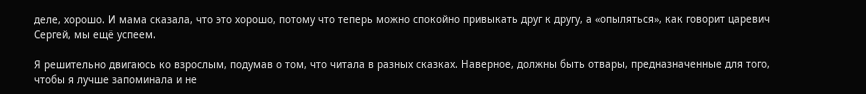деле, хорошо. И мама сказала, что это хорошо, потому что теперь можно спокойно привыкать друг к другу, а «опыляться», как говорит царевич Сергей, мы ещё успеем.

Я решительно двигаюсь ко взрослым, подумав о том, что читала в разных сказках. Наверное, должны быть отвары, предназначенные для того, чтобы я лучше запоминала и не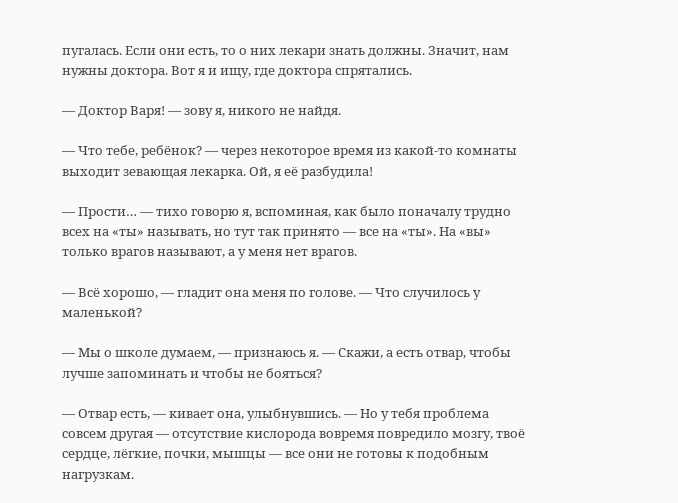пугалась. Если они есть, то о них лекари знать должны. Значит, нам нужны доктора. Вот я и ищу, где доктора спрятались.

— Доктор Варя! — зову я, никого не найдя.

— Что тебе, ребёнок? — через некоторое время из какой-то комнаты выходит зевающая лекарка. Ой, я её разбудила!

— Прости… — тихо говорю я, вспоминая, как было поначалу трудно всех на «ты» называть, но тут так принято — все на «ты». На «вы» только врагов называют, а у меня нет врагов.

— Всё хорошо, — гладит она меня по голове. — Что случилось у маленькой?

— Мы о школе думаем, — признаюсь я. — Скажи, а есть отвар, чтобы лучше запоминать и чтобы не бояться?

— Отвар есть, — кивает она, улыбнувшись. — Но у тебя проблема совсем другая — отсутствие кислорода вовремя повредило мозгу, твоё сердце, лёгкие, почки, мышцы — все они не готовы к подобным нагрузкам.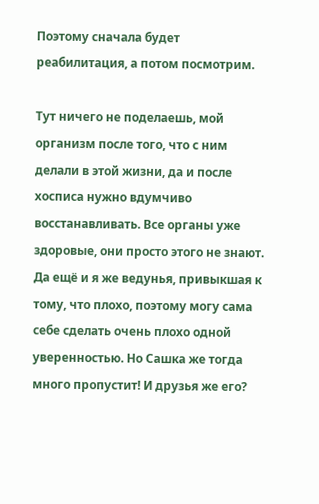Поэтому сначала будет реабилитация, а потом посмотрим.

Тут ничего не поделаешь, мой организм после того, что с ним делали в этой жизни, да и после хосписа нужно вдумчиво восстанавливать. Все органы уже здоровые, они просто этого не знают. Да ещё и я же ведунья, привыкшая к тому, что плохо, поэтому могу сама себе сделать очень плохо одной уверенностью. Но Сашка же тогда много пропустит! И друзья же его?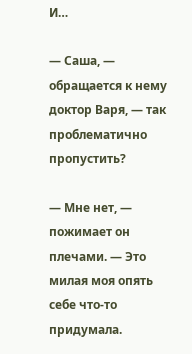И…

— Саша, — обращается к нему доктор Варя, — так проблематично пропустить?

— Мне нет, — пожимает он плечами. — Это милая моя опять себе что-то придумала.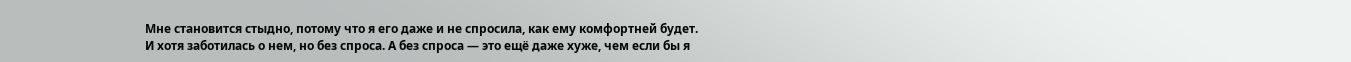Мне становится стыдно, потому что я его даже и не спросила, как ему комфортней будет. И хотя заботилась о нем, но без спроса. А без спроса — это ещё даже хуже, чем если бы я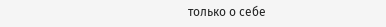только о себе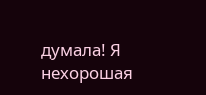думала! Я нехорошая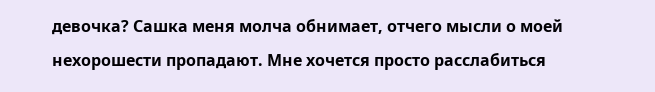девочка? Сашка меня молча обнимает, отчего мысли о моей нехорошести пропадают. Мне хочется просто расслабиться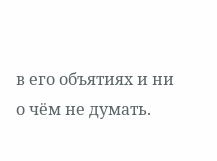в его объятиях и ни о чём не думать.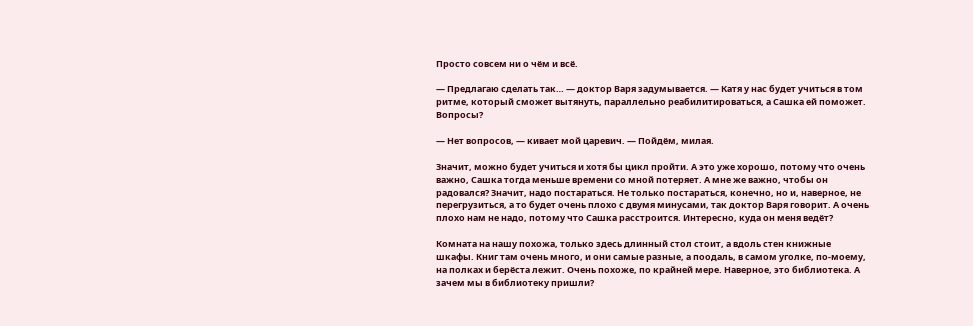Просто совсем ни о чём и всё.

— Предлагаю сделать так… — доктор Варя задумывается. — Катя у нас будет учиться в том ритме, который сможет вытянуть, параллельно реабилитироваться, а Сашка ей поможет. Вопросы?

— Нет вопросов, — кивает мой царевич. — Пойдём, милая.

Значит, можно будет учиться и хотя бы цикл пройти. А это уже хорошо, потому что очень важно, Сашка тогда меньше времени со мной потеряет. А мне же важно, чтобы он радовался? Значит, надо постараться. Не только постараться, конечно, но и, наверное, не перегрузиться, а то будет очень плохо с двумя минусами, так доктор Варя говорит. А очень плохо нам не надо, потому что Сашка расстроится. Интересно, куда он меня ведёт?

Комната на нашу похожа, только здесь длинный стол стоит, а вдоль стен книжные шкафы. Книг там очень много, и они самые разные, а поодаль, в самом уголке, по-моему, на полках и берёста лежит. Очень похоже, по крайней мере. Наверное, это библиотека. А зачем мы в библиотеку пришли?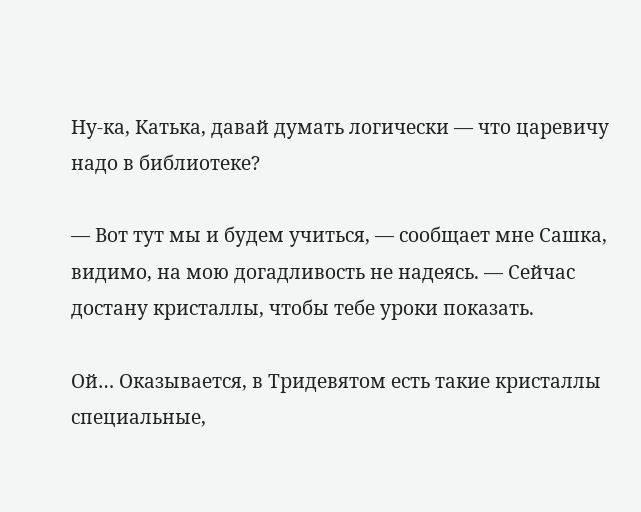Ну-ка, Катька, давай думать логически — что царевичу надо в библиотеке?

— Вот тут мы и будем учиться, — сообщает мне Сашка, видимо, на мою догадливость не надеясь. — Сейчас достану кристаллы, чтобы тебе уроки показать.

Ой… Оказывается, в Тридевятом есть такие кристаллы специальные,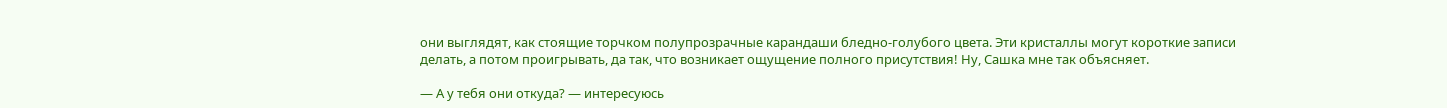они выглядят, как стоящие торчком полупрозрачные карандаши бледно-голубого цвета. Эти кристаллы могут короткие записи делать, а потом проигрывать, да так, что возникает ощущение полного присутствия! Ну, Сашка мне так объясняет.

— А у тебя они откуда? — интересуюсь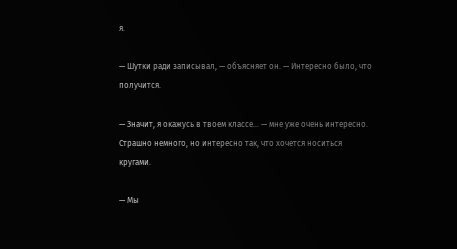я.

— Шутки ради записывал, — объясняет он. — Интересно было, что получится.

— Значит, я окажусь в твоем классе… — мне уже очень интересно. Страшно немного, но интересно так, что хочется носиться кругами.

— Мы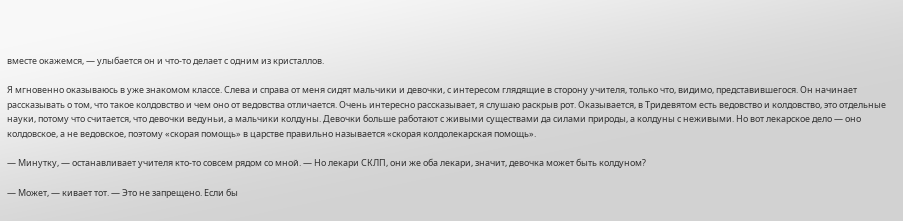вместе окажемся, — улыбается он и что-то делает с одним из кристаллов.

Я мгновенно оказываюсь в уже знакомом классе. Слева и справа от меня сидят мальчики и девочки, с интересом глядящие в сторону учителя, только что, видимо, представившегося. Он начинает рассказывать о том, что такое колдовство и чем оно от ведовства отличается. Очень интересно рассказывает, я слушаю раскрыв рот. Оказывается, в Тридевятом есть ведовство и колдовство, это отдельные науки, потому что считается, что девочки ведуньи, а мальчики колдуны. Девочки больше работают с живыми существами да силами природы, а колдуны с неживыми. Но вот лекарское дело — оно колдовское, а не ведовское, поэтому «скорая помощь» в царстве правильно называется «скорая колдолекарская помощь».

— Минутку, — останавливает учителя кто-то совсем рядом со мной. — Но лекари СКЛП, они же оба лекари, значит, девочка может быть колдуном?

— Может, — кивает тот. — Это не запрещено. Если бы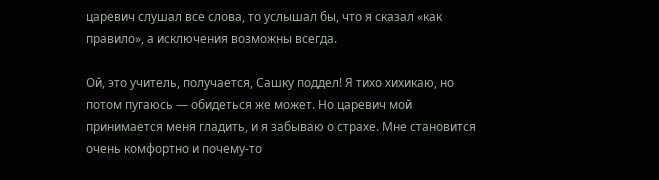царевич слушал все слова, то услышал бы, что я сказал «как правило», а исключения возможны всегда.

Ой, это учитель, получается, Сашку поддел! Я тихо хихикаю, но потом пугаюсь — обидеться же может. Но царевич мой принимается меня гладить, и я забываю о страхе. Мне становится очень комфортно и почему-то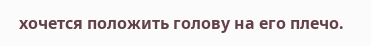хочется положить голову на его плечо.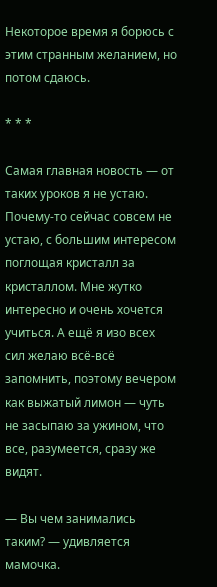Некоторое время я борюсь с этим странным желанием, но потом сдаюсь.

* * *

Самая главная новость — от таких уроков я не устаю. Почему-то сейчас совсем не устаю, с большим интересом поглощая кристалл за кристаллом. Мне жутко интересно и очень хочется учиться. А ещё я изо всех сил желаю всё-всё запомнить, поэтому вечером как выжатый лимон — чуть не засыпаю за ужином, что все, разумеется, сразу же видят.

— Вы чем занимались таким? — удивляется мамочка.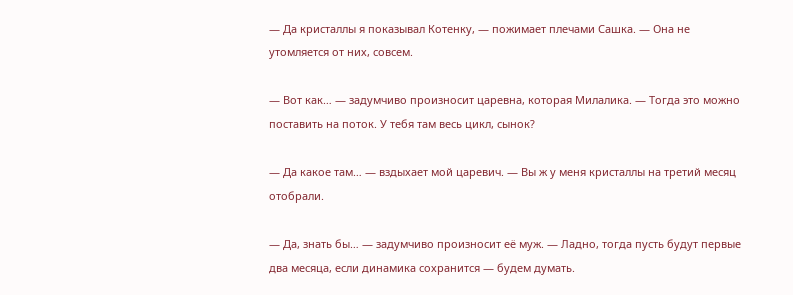— Да кристаллы я показывал Котенку, — пожимает плечами Сашка. — Она не утомляется от них, совсем.

— Вот как… — задумчиво произносит царевна, которая Милалика. — Тогда это можно поставить на поток. У тебя там весь цикл, сынок?

— Да какое там… — вздыхает мой царевич. — Вы ж у меня кристаллы на третий месяц отобрали.

— Да, знать бы… — задумчиво произносит её муж. — Ладно, тогда пусть будут первые два месяца, если динамика сохранится — будем думать.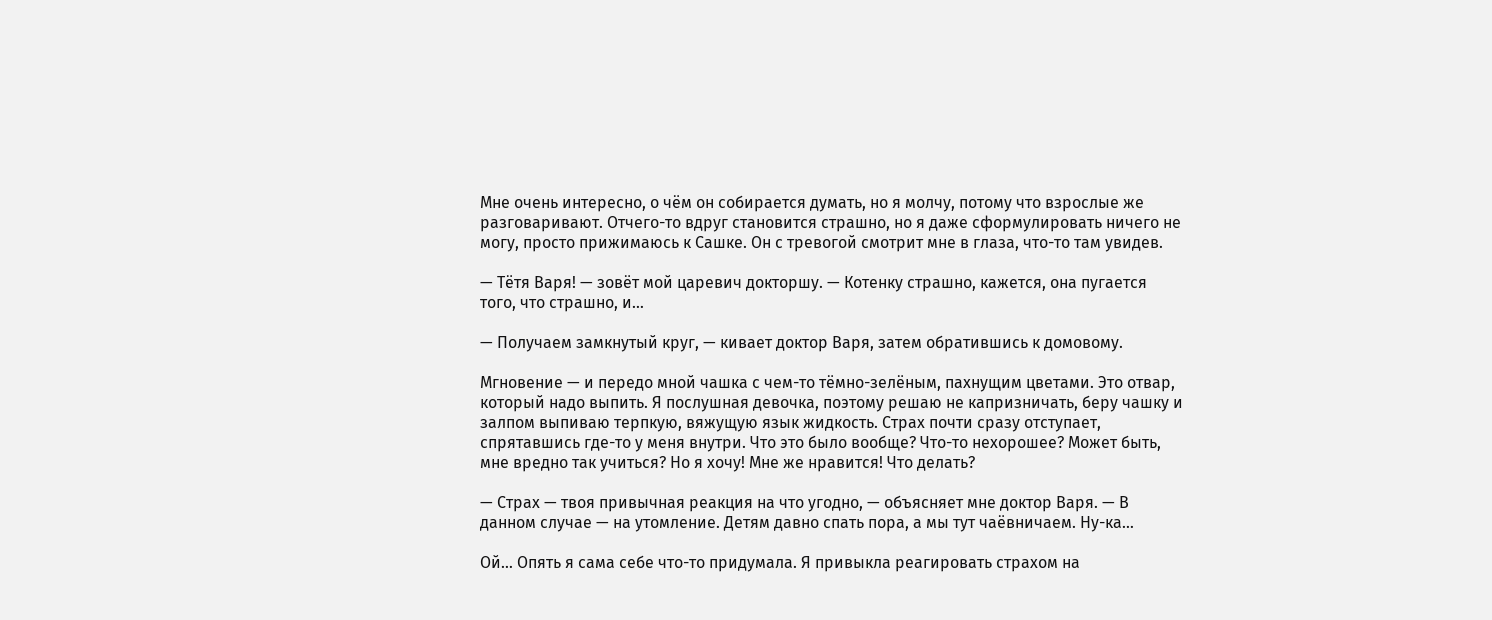Мне очень интересно, о чём он собирается думать, но я молчу, потому что взрослые же разговаривают. Отчего-то вдруг становится страшно, но я даже сформулировать ничего не могу, просто прижимаюсь к Сашке. Он с тревогой смотрит мне в глаза, что-то там увидев.

— Тётя Варя! — зовёт мой царевич докторшу. — Котенку страшно, кажется, она пугается того, что страшно, и…

— Получаем замкнутый круг, — кивает доктор Варя, затем обратившись к домовому.

Мгновение — и передо мной чашка с чем-то тёмно-зелёным, пахнущим цветами. Это отвар, который надо выпить. Я послушная девочка, поэтому решаю не капризничать, беру чашку и залпом выпиваю терпкую, вяжущую язык жидкость. Страх почти сразу отступает, спрятавшись где-то у меня внутри. Что это было вообще? Что-то нехорошее? Может быть, мне вредно так учиться? Но я хочу! Мне же нравится! Что делать?

— Страх — твоя привычная реакция на что угодно, — объясняет мне доктор Варя. — В данном случае — на утомление. Детям давно спать пора, а мы тут чаёвничаем. Ну-ка…

Ой… Опять я сама себе что-то придумала. Я привыкла реагировать страхом на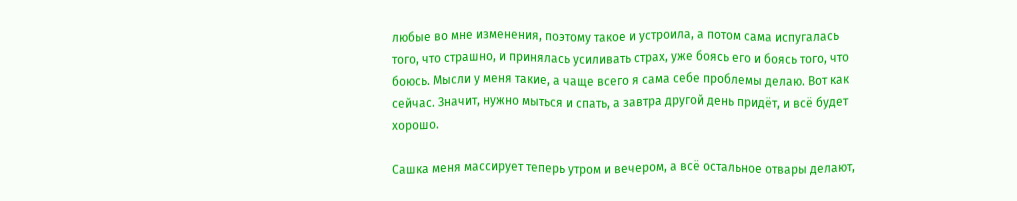любые во мне изменения, поэтому такое и устроила, а потом сама испугалась того, что страшно, и принялась усиливать страх, уже боясь его и боясь того, что боюсь. Мысли у меня такие, а чаще всего я сама себе проблемы делаю. Вот как сейчас. Значит, нужно мыться и спать, а завтра другой день придёт, и всё будет хорошо.

Сашка меня массирует теперь утром и вечером, а всё остальное отвары делают,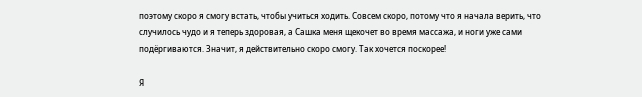поэтому скоро я смогу встать, чтобы учиться ходить. Совсем скоро, потому что я начала верить, что случилось чудо и я теперь здоровая, а Сашка меня щекочет во время массажа, и ноги уже сами подёргиваются. Значит, я действительно скоро смогу. Так хочется поскорее!

Я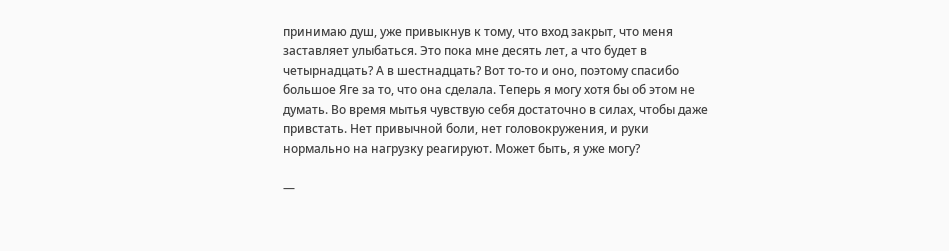принимаю душ, уже привыкнув к тому, что вход закрыт, что меня заставляет улыбаться. Это пока мне десять лет, а что будет в четырнадцать? А в шестнадцать? Вот то-то и оно, поэтому спасибо большое Яге за то, что она сделала. Теперь я могу хотя бы об этом не думать. Во время мытья чувствую себя достаточно в силах, чтобы даже привстать. Нет привычной боли, нет головокружения, и руки нормально на нагрузку реагируют. Может быть, я уже могу?

—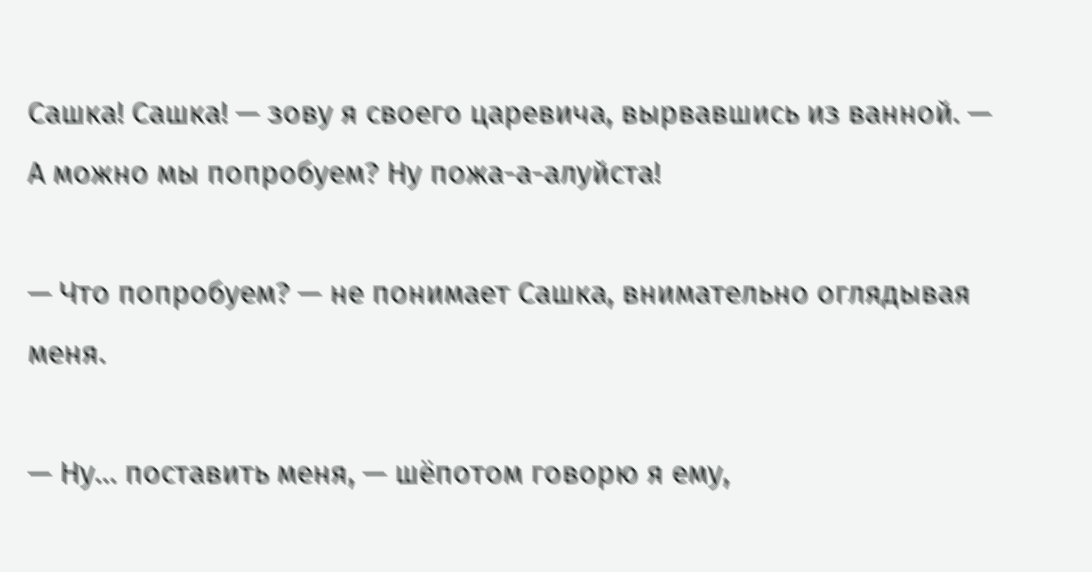Сашка! Сашка! — зову я своего царевича, вырвавшись из ванной. — А можно мы попробуем? Ну пожа-а-алуйста!

— Что попробуем? — не понимает Сашка, внимательно оглядывая меня.

— Ну… поставить меня, — шёпотом говорю я ему,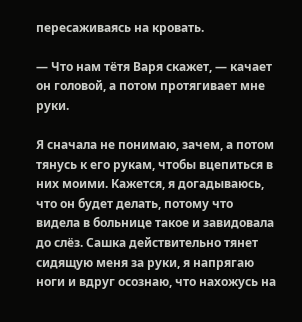пересаживаясь на кровать.

— Что нам тётя Варя скажет, — качает он головой, а потом протягивает мне руки.

Я сначала не понимаю, зачем, а потом тянусь к его рукам, чтобы вцепиться в них моими. Кажется, я догадываюсь, что он будет делать, потому что видела в больнице такое и завидовала до слёз. Сашка действительно тянет сидящую меня за руки, я напрягаю ноги и вдруг осознаю, что нахожусь на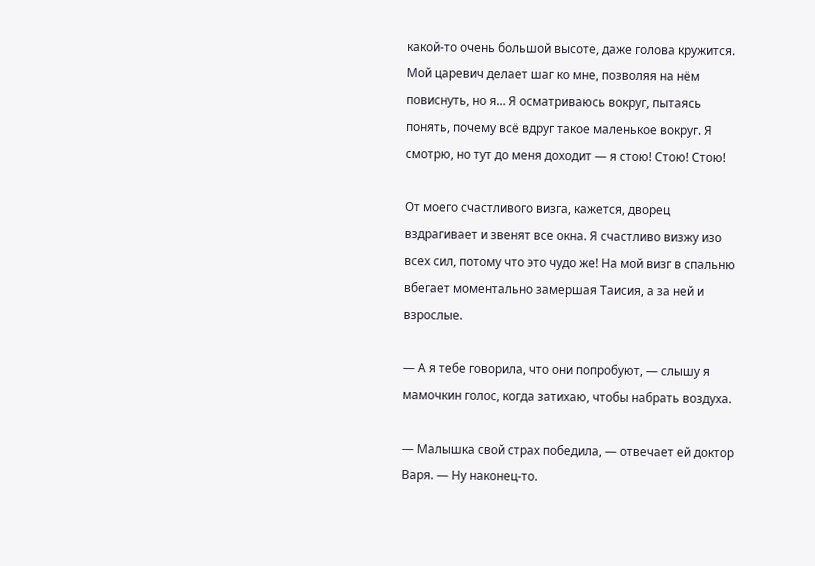какой-то очень большой высоте, даже голова кружится. Мой царевич делает шаг ко мне, позволяя на нём повиснуть, но я… Я осматриваюсь вокруг, пытаясь понять, почему всё вдруг такое маленькое вокруг. Я смотрю, но тут до меня доходит — я стою! Стою! Стою!

От моего счастливого визга, кажется, дворец вздрагивает и звенят все окна. Я счастливо визжу изо всех сил, потому что это чудо же! На мой визг в спальню вбегает моментально замершая Таисия, а за ней и взрослые.

— А я тебе говорила, что они попробуют, — слышу я мамочкин голос, когда затихаю, чтобы набрать воздуха.

— Малышка свой страх победила, — отвечает ей доктор Варя. — Ну наконец-то.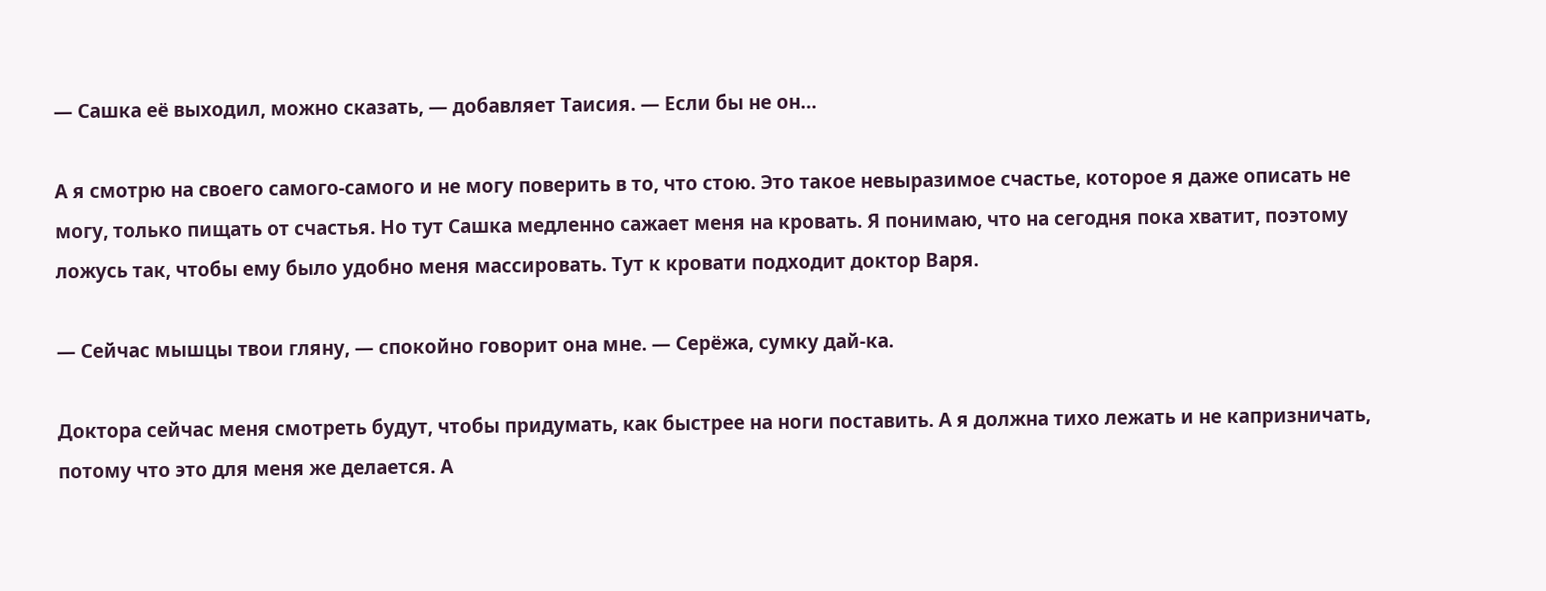— Сашка её выходил, можно сказать, — добавляет Таисия. — Если бы не он…

А я смотрю на своего самого-самого и не могу поверить в то, что стою. Это такое невыразимое счастье, которое я даже описать не могу, только пищать от счастья. Но тут Сашка медленно сажает меня на кровать. Я понимаю, что на сегодня пока хватит, поэтому ложусь так, чтобы ему было удобно меня массировать. Тут к кровати подходит доктор Варя.

— Сейчас мышцы твои гляну, — спокойно говорит она мне. — Серёжа, сумку дай-ка.

Доктора сейчас меня смотреть будут, чтобы придумать, как быстрее на ноги поставить. А я должна тихо лежать и не капризничать, потому что это для меня же делается. А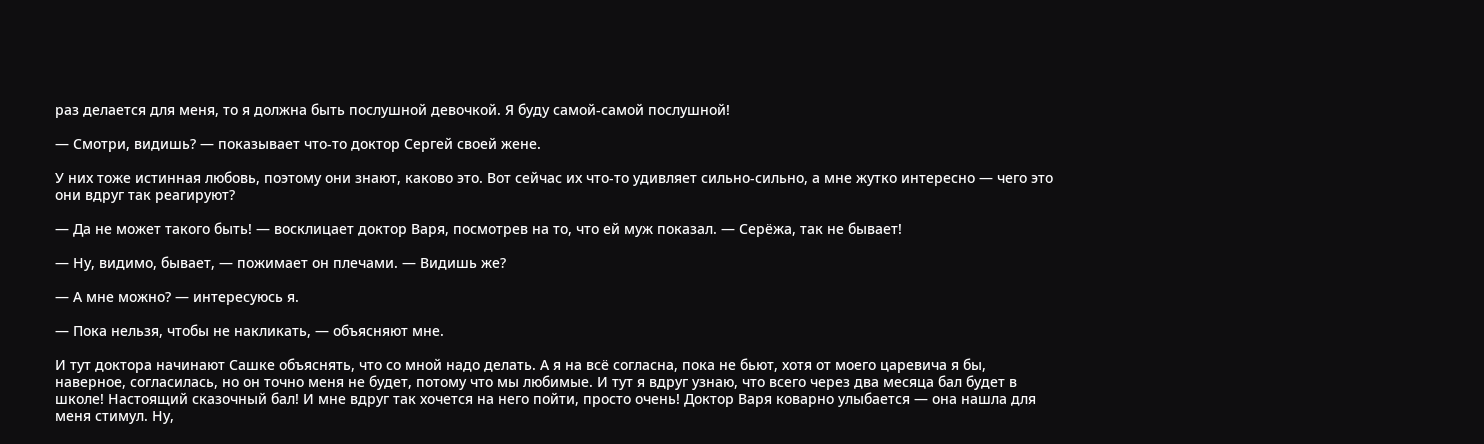раз делается для меня, то я должна быть послушной девочкой. Я буду самой-самой послушной!

— Смотри, видишь? — показывает что-то доктор Сергей своей жене.

У них тоже истинная любовь, поэтому они знают, каково это. Вот сейчас их что-то удивляет сильно-сильно, а мне жутко интересно — чего это они вдруг так реагируют?

— Да не может такого быть! — восклицает доктор Варя, посмотрев на то, что ей муж показал. — Серёжа, так не бывает!

— Ну, видимо, бывает, — пожимает он плечами. — Видишь же?

— А мне можно? — интересуюсь я.

— Пока нельзя, чтобы не накликать, — объясняют мне.

И тут доктора начинают Сашке объяснять, что со мной надо делать. А я на всё согласна, пока не бьют, хотя от моего царевича я бы, наверное, согласилась, но он точно меня не будет, потому что мы любимые. И тут я вдруг узнаю, что всего через два месяца бал будет в школе! Настоящий сказочный бал! И мне вдруг так хочется на него пойти, просто очень! Доктор Варя коварно улыбается — она нашла для меня стимул. Ну,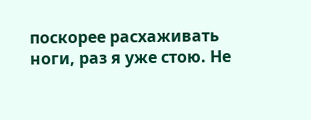поскорее расхаживать ноги, раз я уже стою. Не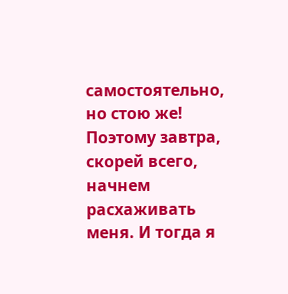самостоятельно, но стою же! Поэтому завтра, скорей всего, начнем расхаживать меня. И тогда я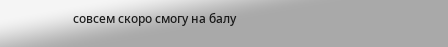совсем скоро смогу на балу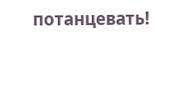потанцевать!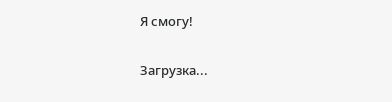Я смогу!

Загрузка...